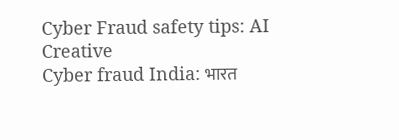Cyber Fraud safety tips: AI Creative
Cyber fraud India: भारत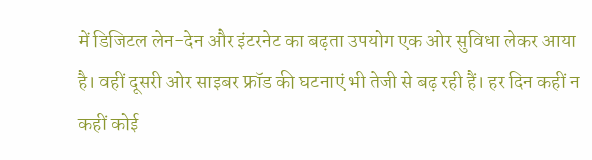में डिजिटल लेन-देन और इंटरनेट का बढ़ता उपयोग एक ओर सुविधा लेकर आया है। वहीं दूसरी ओर साइबर फ्रॉड की घटनाएं भी तेजी से बढ़ रही हैं। हर दिन कहीं न कहीं कोई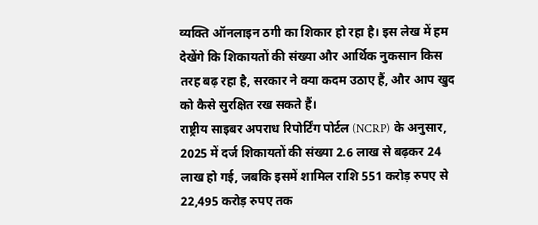व्यक्ति ऑनलाइन ठगी का शिकार हो रहा है। इस लेख में हम देखेंगे कि शिकायतों की संख्या और आर्थिक नुकसान किस तरह बढ़ रहा है, सरकार ने क्या कदम उठाए हैं, और आप खुद को कैसे सुरक्षित रख सकते हैं।
राष्ट्रीय साइबर अपराध रिपोर्टिंग पोर्टल (NCRP) के अनुसार, 2025 में दर्ज शिकायतों की संख्या 2.6 लाख से बढ़कर 24 लाख हो गई, जबकि इसमें शामिल राशि 551 करोड़ रुपए से 22,495 करोड़ रुपए तक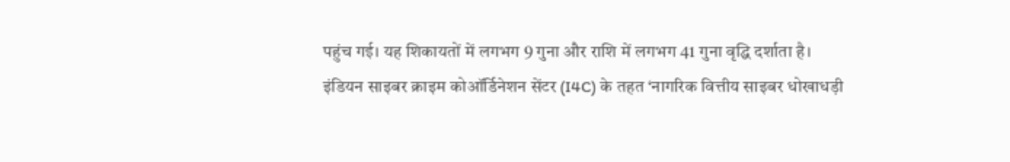पहुंच गई। यह शिकायतों में लगभग 9 गुना और राशि में लगभग 41 गुना वृद्धि दर्शाता है।
इंडियन साइबर क्राइम कोऑर्डिनेशन सेंटर (I4C) के तहत ‘नागरिक वित्तीय साइबर धोखाधड़ी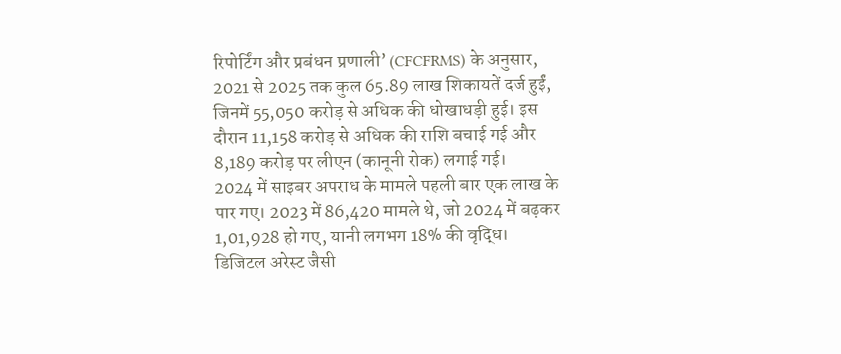रिपोर्टिंग और प्रबंधन प्रणाली’ (CFCFRMS) के अनुसार, 2021 से 2025 तक कुल 65.89 लाख शिकायतें दर्ज हुईं, जिनमें 55,050 करोड़ से अधिक की धोखाधड़ी हुई। इस दौरान 11,158 करोड़ से अधिक की राशि बचाई गई और 8,189 करोड़ पर लीएन (कानूनी रोक) लगाई गई।
2024 में साइबर अपराध के मामले पहली बार एक लाख के पार गए। 2023 में 86,420 मामले थे, जो 2024 में बढ़कर 1,01,928 हो गए, यानी लगभग 18% की वृद्धि।
डिजिटल अरेस्ट जैसी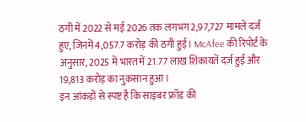ठगी में 2022 से मई 2026 तक लगभग 2,97,727 मामले दर्ज हुए, जिनमें 4,057.7 करोड़ की ठगी हुई। McAfee की रिपोर्ट के अनुसार, 2025 में भारत में 21.77 लाख शिकायतें दर्ज हुईं और 19,813 करोड़ का नुकसान हुआ।
इन आंकड़ों से स्पष्ट है कि साइबर फ्रॉड की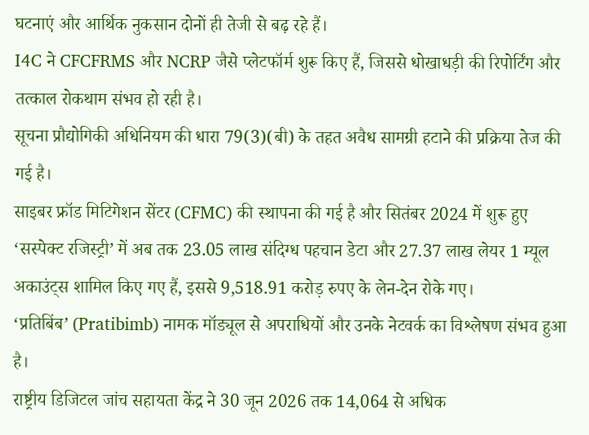घटनाएं और आर्थिक नुकसान दोनों ही तेजी से बढ़ रहे हैं।
I4C ने CFCFRMS और NCRP जैसे प्लेटफॉर्म शुरू किए हैं, जिससे धोखाधड़ी की रिपोर्टिंग और तत्काल रोकथाम संभव हो रही है।
सूचना प्रौद्योगिकी अधिनियम की धारा 79(3)(बी) के तहत अवैध सामग्री हटाने की प्रक्रिया तेज की गई है।
साइबर फ्रॉड मिटिगेशन सेंटर (CFMC) की स्थापना की गई है और सितंबर 2024 में शुरू हुए ‘सस्पेक्ट रजिस्ट्री’ में अब तक 23.05 लाख संदिग्ध पहचान डेटा और 27.37 लाख लेयर 1 म्यूल अकाउंट्स शामिल किए गए हैं, इससे 9,518.91 करोड़ रुपए के लेन-देन रोके गए।
‘प्रतिबिंब’ (Pratibimb) नामक मॉड्यूल से अपराधियों और उनके नेटवर्क का विश्लेषण संभव हुआ है।
राष्ट्रीय डिजिटल जांच सहायता केंद्र ने 30 जून 2026 तक 14,064 से अधिक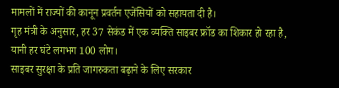मामलों में राज्यों की कानून प्रवर्तन एजेंसियों को सहायता दी है।
गृह मंत्री के अनुसार, हर 37 सेकंड में एक व्यक्ति साइबर फ्रॉड का शिकार हो रहा है, यानी हर घंटे लगभग 100 लोग।
साइबर सुरक्षा के प्रति जागरुकता बढ़ाने के लिए सरकार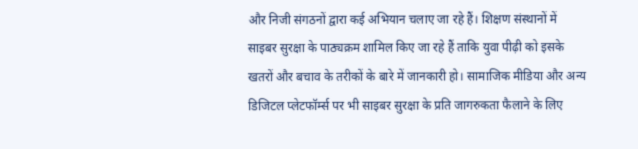और निजी संगठनों द्वारा कई अभियान चलाए जा रहे हैं। शिक्षण संस्थानों में साइबर सुरक्षा के पाठ्यक्रम शामिल किए जा रहे हैं ताकि युवा पीढ़ी को इसके खतरों और बचाव के तरीकों के बारे में जानकारी हो। सामाजिक मीडिया और अन्य डिजिटल प्लेटफॉर्म्स पर भी साइबर सुरक्षा के प्रति जागरुकता फैलाने के लिए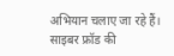अभियान चलाए जा रहे हैं।
साइबर फ्रॉड की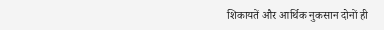शिकायतें और आर्थिक नुकसान दोनों ही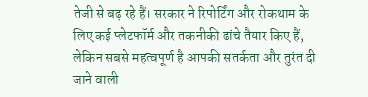तेजी से बढ़ रहे हैं। सरकार ने रिपोर्टिंग और रोकथाम के लिए कई प्लेटफॉर्म और तकनीकी ढांचे तैयार किए हैं, लेकिन सबसे महत्वपूर्ण है आपकी सतर्कता और तुरंत दी जाने वाली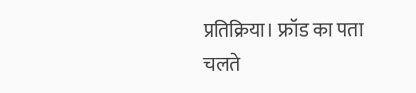प्रतिक्रिया। फ्रॉड का पता चलते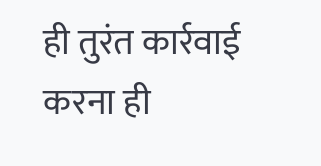ही तुरंत कार्रवाई करना ही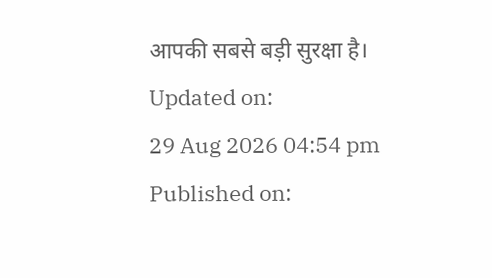आपकी सबसे बड़ी सुरक्षा है।
Updated on:
29 Aug 2026 04:54 pm
Published on: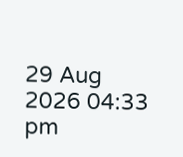29 Aug 2026 04:33 pm